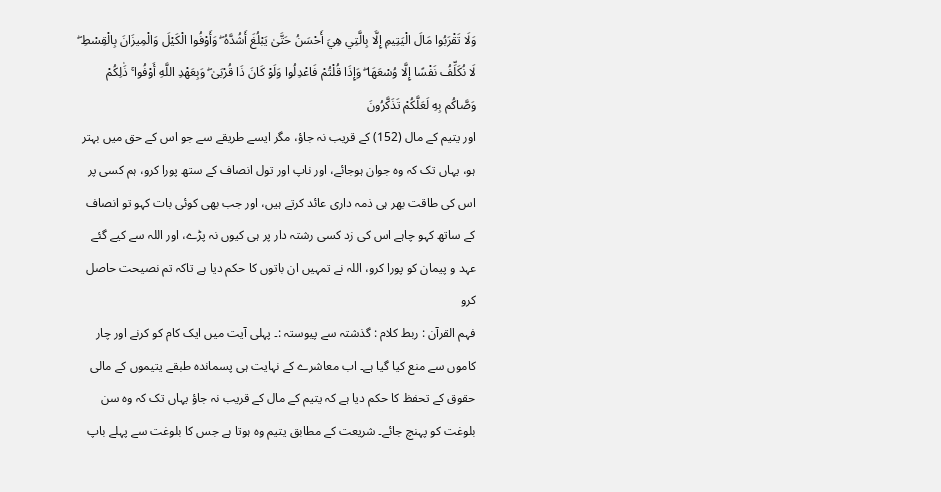وَلَا تَقْرَبُوا مَالَ الْيَتِيمِ إِلَّا بِالَّتِي هِيَ أَحْسَنُ حَتَّىٰ يَبْلُغَ أَشُدَّهُ ۖ وَأَوْفُوا الْكَيْلَ وَالْمِيزَانَ بِالْقِسْطِ ۖ لَا نُكَلِّفُ نَفْسًا إِلَّا وُسْعَهَا ۖ وَإِذَا قُلْتُمْ فَاعْدِلُوا وَلَوْ كَانَ ذَا قُرْبَىٰ ۖ وَبِعَهْدِ اللَّهِ أَوْفُوا ۚ ذَٰلِكُمْ وَصَّاكُم بِهِ لَعَلَّكُمْ تَذَكَّرُونَ
اور یتیم کے مال (152) کے قریب نہ جاؤ، مگر ایسے طریقے سے جو اس کے حق میں بہتر ہو، یہاں تک کہ وہ جوان ہوجائے، اور ناپ اور تول انصاف کے ستھ پورا کرو، ہم کسی پر اس کی طاقت بھر ہی ذمہ داری عائد کرتے ہیں، اور جب بھی کوئی بات کہو تو انصاف کے ساتھ کہو چاہے اس کی زد کسی رشتہ دار پر ہی کیوں نہ پڑے، اور اللہ سے کیے گئے عہد و پیمان کو پورا کرو، اللہ نے تمہیں ان باتوں کا حکم دیا ہے تاکہ تم نصیحت حاصل کرو
فہم القرآن : ربط کلام : گذشتہ سے پیوستہ :۔ پہلی آیت میں ایک کام کو کرنے اور چار کاموں سے منع کیا گیا ہے۔ اب معاشرے کے نہایت ہی پسماندہ طبقے یتیموں کے مالی حقوق کے تحفظ کا حکم دیا ہے کہ یتیم کے مال کے قریب نہ جاؤ یہاں تک کہ وہ سن بلوغت کو پہنچ جائے۔ شریعت کے مطابق یتیم وہ ہوتا ہے جس کا بلوغت سے پہلے باپ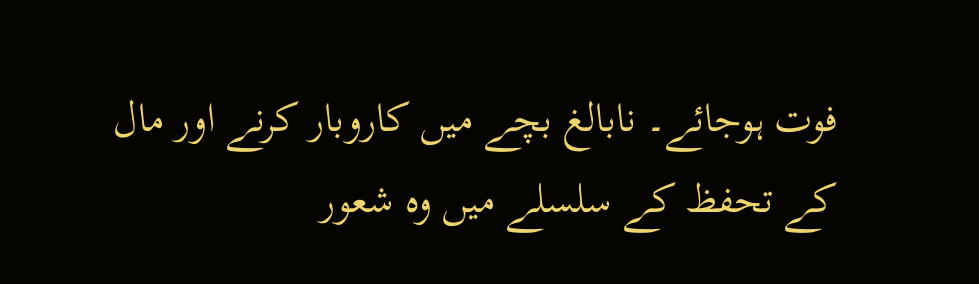فوت ہوجائے۔ نابالغ بچے میں کاروبار کرنے اور مال کے تحفظ کے سلسلے میں وہ شعور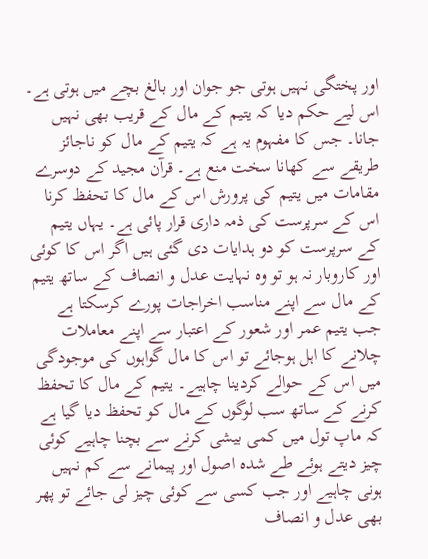اور پختگی نہیں ہوتی جو جوان اور بالغ بچے میں ہوتی ہے۔ اس لیے حکم دیا کہ یتیم کے مال کے قریب بھی نہیں جانا۔ جس کا مفہوم یہ ہے کہ یتیم کے مال کو ناجائز طریقے سے کھانا سخت منع ہے۔ قرآن مجید کے دوسرے مقامات میں یتیم کی پرورش اس کے مال کا تحفظ کرنا اس کے سرپرست کی ذمہ داری قرار پائی ہے۔ یہاں یتیم کے سرپرست کو دو ہدایات دی گئی ہیں اگر اس کا کوئی اور کاروبار نہ ہو تو وہ نہایت عدل و انصاف کے ساتھ یتیم کے مال سے اپنے مناسب اخراجات پورے کرسکتا ہے جب یتیم عمر اور شعور کے اعتبار سے اپنے معاملات چلانے کا اہل ہوجائے تو اس کا مال گواہوں کی موجودگی میں اس کے حوالے کردینا چاہیے۔ یتیم کے مال کا تحفظ کرنے کے ساتھ سب لوگوں کے مال کو تحفظ دیا گیا ہے کہ ماپ تول میں کمی بیشی کرنے سے بچنا چاہیے کوئی چیز دیتے ہوئے طے شدہ اصول اور پیمانے سے کم نہیں ہونی چاہیے اور جب کسی سے کوئی چیز لی جائے تو پھر بھی عدل و انصاف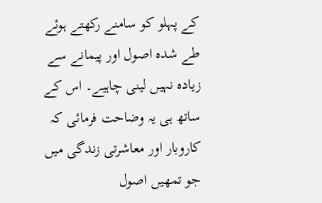کے پہلو کو سامنے رکھتے ہوئے طے شدہ اصول اور پیمانے سے زیادہ نہیں لینی چاہیے۔ اس کے ساتھ ہی یہ وضاحت فرمائی کہ کاروبار اور معاشرتی زندگی میں جو تمھیں اصول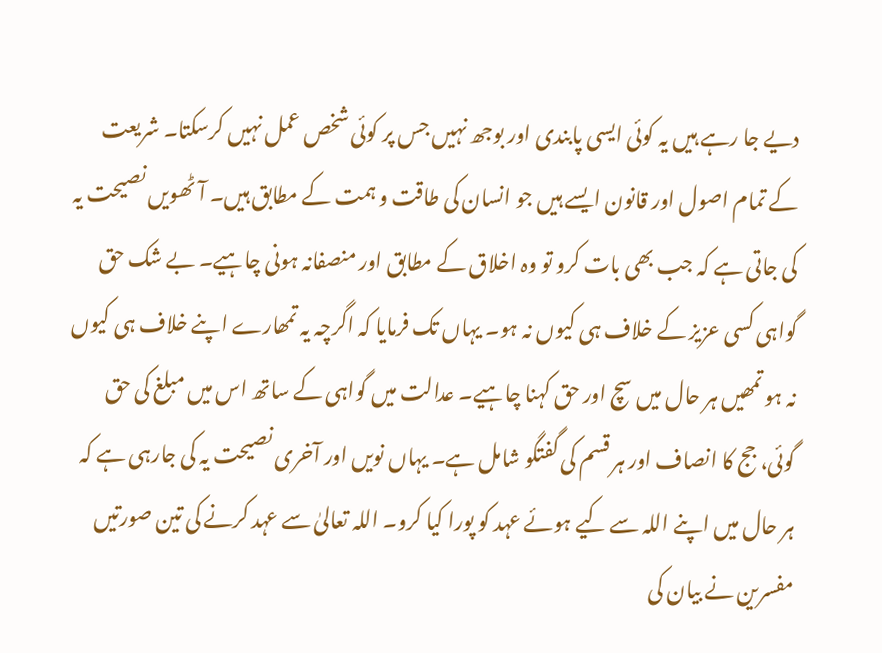دیے جا رہے ہیں یہ کوئی ایسی پابندی اور بوجھ نہیں جس پر کوئی شخص عمل نہیں کرسکتا۔ شریعت کے تمام اصول اور قانون ایسے ہیں جو انسان کی طاقت و ہمت کے مطابق ہیں۔ آٹھویں نصیحت یہ کی جاتی ہے کہ جب بھی بات کرو تو وہ اخلاق کے مطابق اور منصفانہ ہونی چاہیے۔ بے شک حق گواہی کسی عزیز کے خلاف ہی کیوں نہ ہو۔ یہاں تک فرمایا کہ اگرچہ یہ تمھارے اپنے خلاف ہی کیوں نہ ہو تمھیں ہر حال میں سچ اور حق کہنا چاہیے۔ عدالت میں گواہی کے ساتھ اس میں مبلغ کی حق گوئی، جج کا انصاف اور ہر قسم کی گفتگو شامل ہے۔ یہاں نویں اور آخری نصیحت یہ کی جارہی ہے کہ ہر حال میں اپنے اللہ سے کیے ہوئے عہد کو پورا کیا کرو۔ اللہ تعالیٰ سے عہد کرنے کی تین صورتیں مفسرین نے بیان کی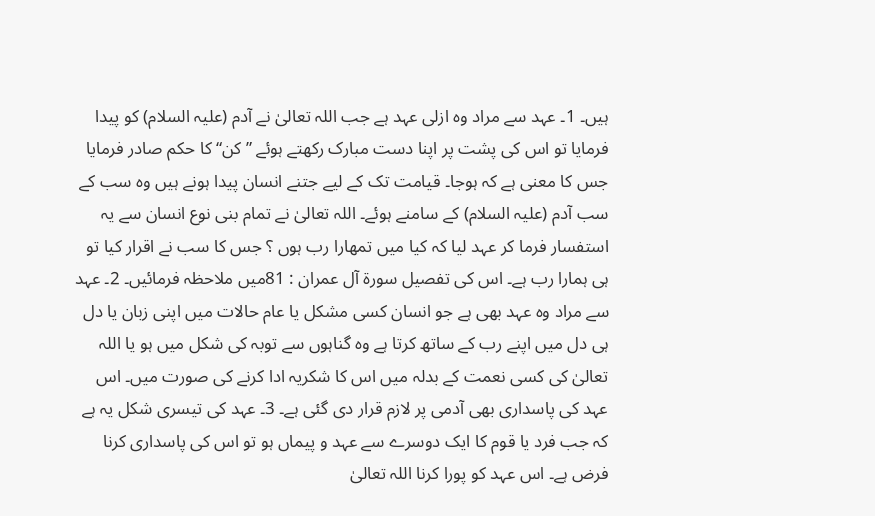ہیں۔ 1۔ عہد سے مراد وہ ازلی عہد ہے جب اللہ تعالیٰ نے آدم (علیہ السلام) کو پیدا فرمایا تو اس کی پشت پر اپنا دست مبارک رکھتے ہوئے ” کن“ کا حکم صادر فرمایا جس کا معنی ہے کہ ہوجا۔ قیامت تک کے لیے جتنے انسان پیدا ہونے ہیں وہ سب کے سب آدم (علیہ السلام) کے سامنے ہوئے۔ اللہ تعالیٰ نے تمام بنی نوع انسان سے یہ استفسار فرما کر عہد لیا کہ کیا میں تمھارا رب ہوں ؟ جس کا سب نے اقرار کیا تو ہی ہمارا رب ہے۔ اس کی تفصیل سورۃ آل عمران : 81میں ملاحظہ فرمائیں۔ 2۔ عہد سے مراد وہ عہد بھی ہے جو انسان کسی مشکل یا عام حالات میں اپنی زبان یا دل ہی دل میں اپنے رب کے ساتھ کرتا ہے وہ گناہوں سے توبہ کی شکل میں ہو یا اللہ تعالیٰ کی کسی نعمت کے بدلہ میں اس کا شکریہ ادا کرنے کی صورت میں۔ اس عہد کی پاسداری بھی آدمی پر لازم قرار دی گئی ہے۔ 3۔ عہد کی تیسری شکل یہ ہے کہ جب فرد یا قوم کا ایک دوسرے سے عہد و پیماں ہو تو اس کی پاسداری کرنا فرض ہے۔ اس عہد کو پورا کرنا اللہ تعالیٰ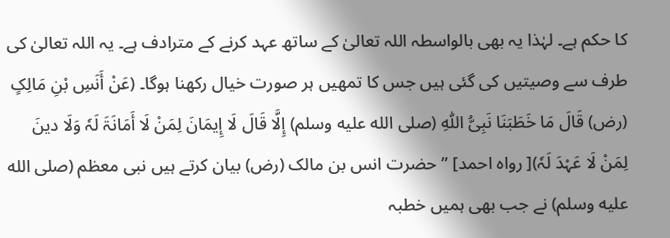کا حکم ہے۔ لہٰذا یہ بھی بالواسطہ اللہ تعالیٰ کے ساتھ عہد کرنے کے مترادف ہے۔ یہ اللہ تعالیٰ کی طرف سے وصیتیں کی گئی ہیں جس کا تمھیں ہر صورت خیال رکھنا ہوگا۔ (عَنْ أَنَسِ بْنِ مَالِکٍ (رض) قَالَ مَا خَطَبَنَا نَبِیُّ اللّٰہِ (صلى الله عليه وسلم) إِلَّا قَالَ لَا إِیمَانَ لِمَنْ لَا أَمَانَۃَ لَہٗ وَلَا دینَ لِمَنْ لَا عَہْدَ لَہٗ)[ رواہ احمد] ” حضرت انس بن مالک (رض) بیان کرتے ہیں نبی معظم (صلى الله عليه وسلم) نے جب بھی ہمیں خطبہ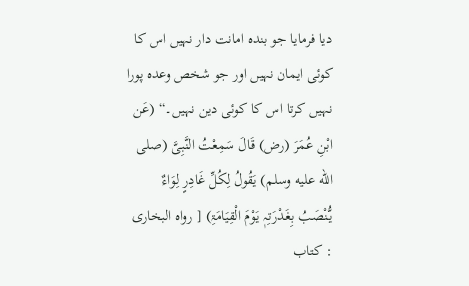دیا فرمایا جو بندہ امانت دار نہیں اس کا کوئی ایمان نہیں اور جو شخص وعدہ پورا نہیں کرتا اس کا کوئی دین نہیں۔“ (عَن ابْنِ عُمَرَ (رض) قَالَ سَمِعْتُ النَّبِیَّ (صلى الله عليه وسلم) یَقُولُ لِکُلِّ غَادِرٍ لِوَاءٌ یُّنْصَبُ بِغَدْرَتِہٖ یَوْمَ الْقِیَامَۃِ) [ رواہ البخاری : کتاب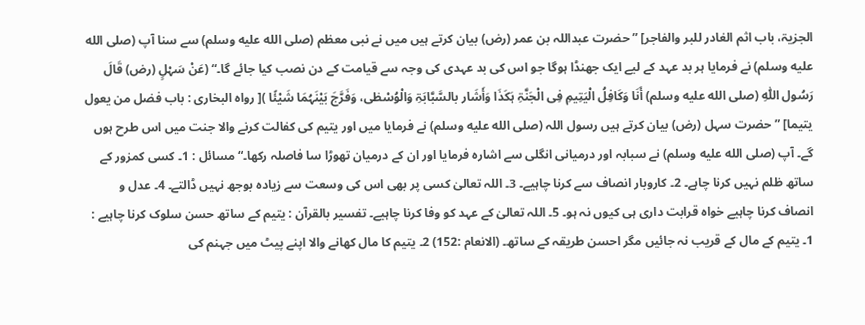الجزیۃ، باب اثم الغادر للبر والفاجر] ” حضرت عبداللہ بن عمر (رض) بیان کرتے ہیں میں نے نبی معظم (صلى الله عليه وسلم) سے سنا آپ (صلى الله عليه وسلم) نے فرمایا ہر بد عہد کے لیے ایک جھنڈا ہوگا جو اس کی بد عہدی کی وجہ سے قیامت کے دن نصب کیا جائے گا۔“ (عَنْ سَہْلٍ (رض) قَالَ رَسُول اللّٰہِ (صلى الله عليه وسلم) أَنَا وَکَافِلُ الْیَتِیمِ فِی الْجَنَّۃِ ہَکَذَا وَأَشَار بالسَّبَّابَۃِ وَالْوُسْطٰی، وَفَرَّجَ بَیْنَہُمَا شَیْئًا )[ رواہ البخاری : باب فضل من یعول یتیما] ” حضرت سہل (رض) بیان کرتے ہیں رسول اللہ (صلى الله عليه وسلم) نے فرمایا میں اور یتیم کی کفالت کرنے والا جنت میں اس طرح ہوں گے۔ آپ (صلى الله عليه وسلم) نے سبابہ اور درمیانی انگلی سے اشارہ فرمایا اور ان کے درمیان تھوڑا سا فاصلہ رکھا۔“ مسائل : 1۔ کسی کمزور کے ساتھ ظلم نہیں کرنا چاہے۔ 2۔ کاروبار انصاف سے کرنا چاہیے۔ 3۔ اللہ تعالیٰ کسی پر بھی اس کی وسعت سے زیادہ بوجھ نہیں ڈالتے۔ 4۔ عدل و انصاف کرنا چاہیے خواہ قرابت داری ہی کیوں نہ ہو۔ 5۔ اللہ تعالیٰ کے عہد کو وفا کرنا چاہیے۔ تفسیر بالقرآن : یتیم کے ساتھ حسن سلوک کرنا چاہیے : 1۔ یتیم کے مال کے قریب نہ جائیں مگر احسن طریقہ کے ساتھ۔ (الانعام :152) 2۔ یتیم کا مال کھانے والا اپنے پیٹ میں جہنم کی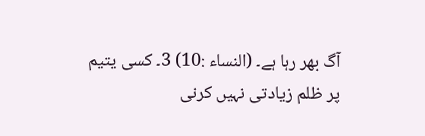آگ بھر رہا ہے۔ (النساء :10) 3۔ کسی یتیم پر ظلم زیادتی نہیں کرنی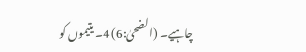چاہیے۔ (الضحیٰ:6) 4۔ یتیموں کو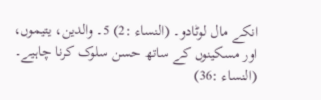انکے مال لوٹادو۔ (النساء :2) 5۔ والدین، یتیموں، اور مسکینوں کے ساتھ حسن سلوک کرنا چاہیے۔ (النساء :36)